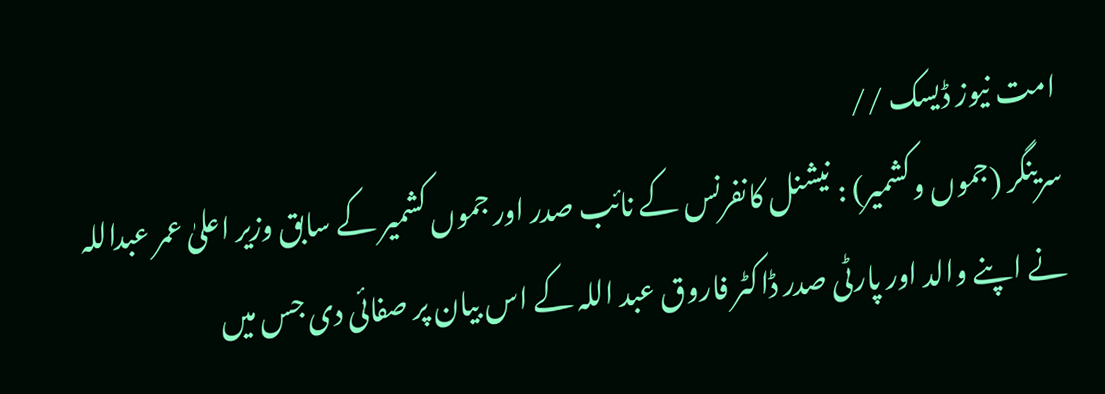امت نیوز ڈیسک //
سرینگر (جموں وکشمیر) : نیشنل کانفرنس کے نائب صدر اور جموں کشمیر کے سابق وزیر اعلیٰ عمر عبداللہ نے اپنے والد اور پارٹی صدر ڈاکٹر فاروق عبد اللہ کے اس بیان پر صفائی دی جس میں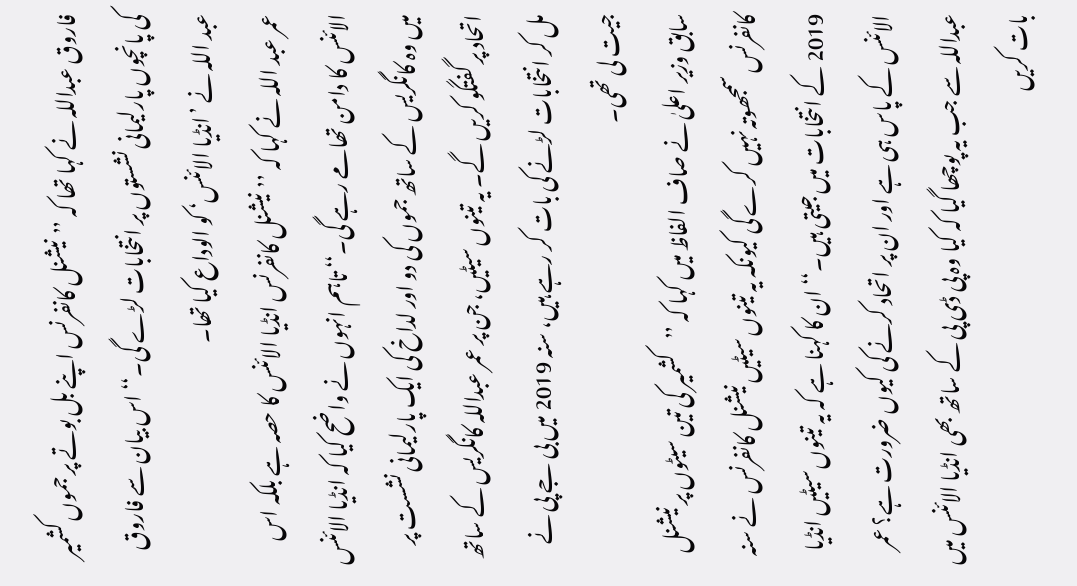فاروق عبداللہ نے کہا تھا کہ ’’نیشنل کانفرنس اپنے بل بوتے پر جموں کشمیر کی پانچوں پارلیمانی نشستوں پر انتخابات لڑے گی۔‘‘ اس بیان سے فاروق عبد اللہ نے ’انڈیا الائنس‘ کو الوداع کیا تھا۔
عمر عبد اللہ نے کہا کہ ’’نیشنل کانفرنس انڈیا الائنس کا حصہ ہے بلکہ اس الائنس کا دامن تھامے رہے گی۔‘‘ تاہم انہوں نے واضح کیا کہ انڈیا الائنس میں وہ کانگریس کے ساتھ جموں کی دو اور لداخ کی ایک پارلیمانی نشست پر اتحاد پر گفتگو کریں گے۔ یہ تینوں سیٹیں، جن پر عمر عبداللہ کانگریس کے ساتھ مل کر انتخابات لڑنے کی بات کر رہے ہیں، سنہ 2019 میں بی جے پی نے جیت لی تھی۔
سابق وزیر اعلیٰ نے صاف الفاظ میں کہا کہ ’’کشمیر کی تین سیٹوں پر نیشنل کانفرنس سمجھوتہ نہیں کرے گی کیونکہ یہ تینوں سیٹیں نیشنل کانفرنس نے سنہ 2019 کے انتخابات میں جیتی ہیں۔‘‘ ان کا کہنا ہے کہ یہ تینوں سیٹیں انڈیا الائنس کے پاس ہی ہے اور ان پر اتحاد کرنے کی کیوں ضرورت ہے؟ عمر عبداللہ سے جب یہ پوچھا گیا کہ کیا وہ پی ڈی پی کے ساتھ بھی انڈیا الائنس میں بات کریں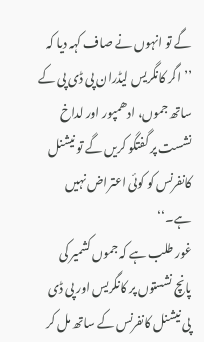گے تو انہوں نے صاف کہہ دیا کہ ’’اگر کانگریس لیڈران پی ڈی پی کے ساتھ جموں، ادھمپور اور لداخ نشست پر گفتگو کریں گے تو نیشنل کانفرنس کو کوئی اعتراض نہیں ہے۔‘‘
غور طلب ہے کہ جموں کشمیر کی پانچ نشستوں پر کانگریس اور پی ڈی پی نیشنل کانفرنس کے ساتھ مل کر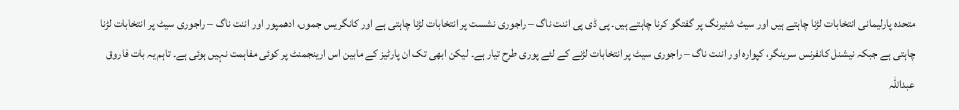متحدہ پارلیمانی انتخابات لڑنا چاہتے ہیں اور سیٹ شئیرنگ پر گفتگو کرنا چاہتے ہیں۔ پی ڈی پی اننت ناگ – راجوری نشست پر انتخابات لڑنا چاہتی ہے اور کانگریس جموں، ادھمپور اور اننت ناگ – راجوری سیٹ پر انتخابات لڑنا چاہتی ہے جبکہ نیشنل کانفرنس سرینگر، کپوارہ اور اننت ناگ – راجوری سیٹ پر انتخابات لڑنے کے لئے پوری طرح تیار ہے۔ لیکن ابھی تک ان پارٹیز کے مابین اس ارینجمنٹ پر کوئی مفاہمت نہیں ہوئی ہے۔ تاہم یہ بات فاروق عبداللہ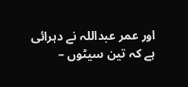اور عمر عبداللہ نے دہرائی ہے کہ تین سیٹوں –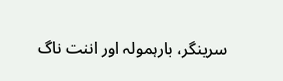سرینگر، بارہمولہ اور اننت ناگ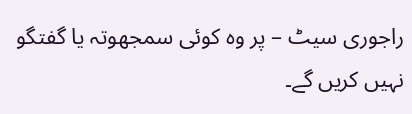راجوری سیٹ – پر وہ کوئی سمجھوتہ یا گفتگو نہیں کریں گے۔